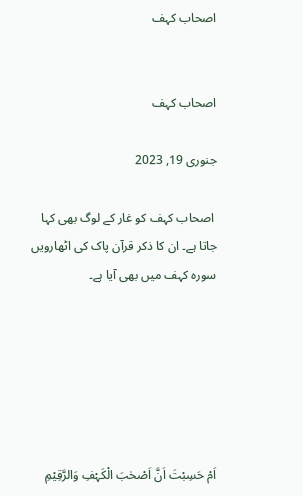اصحاب کہف


اصحاب کہف

جنوری 19, 2023

 اصحاب کہف کو غار کے لوگ بھی کہا جاتا ہے۔ ان کا ذکر قرآن پاک کی اٹھارویں سورہ کہف میں بھی آیا ہے۔






اَمْ حَسِبْتَ اَنَّ اَصْحٰبَ الْكَہْفِ وَالرَّقِيْمِ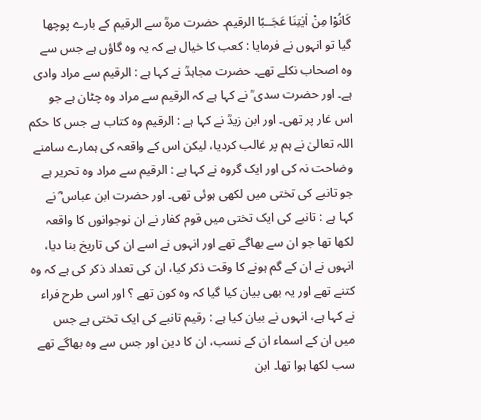كَانُوْا مِنْ اٰيٰتِنَا عَجَــبًا الرقیم۔ حضرت مرہؒ سے الرقیم کے بارے پوچھا گیا تو انہوں نے فرمایا : کعب کا خیال ہے کہ یہ وہ گاؤں ہے جس سے وہ اصحاب نکلے تھے۔ حضرت مجاہدؒ نے کہا ہے : الرقیم سے مراد وادی ہے۔ اور حضرت سدی ؒ نے کہا ہے کہ الرقیم سے مراد وہ چٹان ہے جو اس غار پر تھی۔ اور ابن زیدؒ نے کہا ہے : الرقیم وہ کتاب ہے جس کا حکم اللہ تعالیٰ نے ہم پر غالب کردیا، لیکن اس کے واقعہ کی ہمارے سامنے وضاحت نہ کی اور ایک گروہ نے کہا ہے : الرقیم سے مراد وہ تحریر ہے جو تانبے کی تختی میں لکھی ہوئی تھی۔ اور حضرت ابن عباس ؓ نے کہا ہے : تانبے کی ایک تختی میں قوم کفار نے ان نوجوانوں کا واقعہ لکھا تھا جو ان سے بھاگے تھے اور انہوں نے اسے ان کی تاریخ بنا دیا، انہوں نے ان کے گم ہونے کا وقت ذکر کیا، ان کی تعداد ذکر کی ہے کہ وہ کتنے تھے اور یہ بھی بیان کیا گیا کہ وہ کون تھے ؟ اور اسی طرح فراء نے کہا ہے، انہوں نے بیان کیا ہے : رقیم تانبے کی ایک تختی ہے جس میں ان کے اسماء ان کے نسب، ان کا دین اور جس سے وہ بھاگے تھے سب لکھا ہوا تھا۔ ابن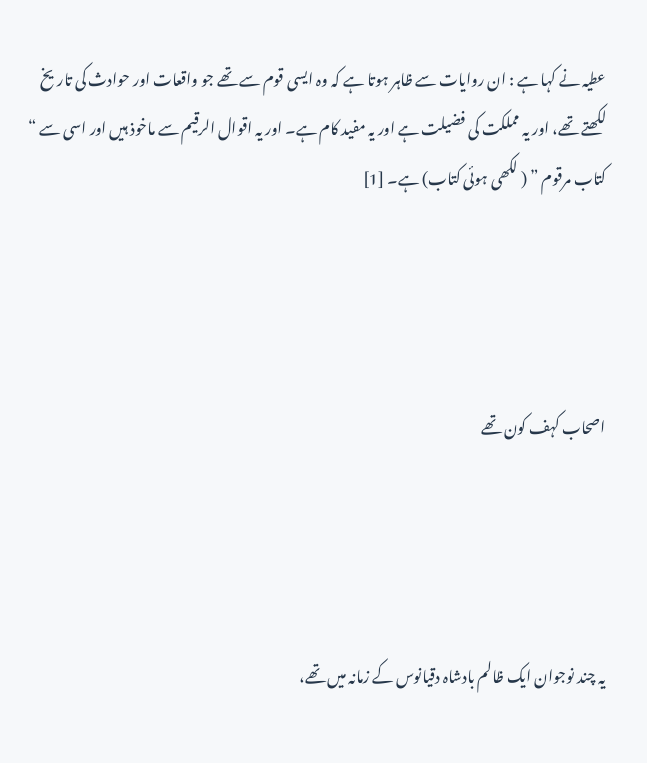عطیہ نے کہا ہے : ان روایات سے ظاہر ہوتا ہے کہ وہ ایسی قوم سے تھے جو واقعات اور حوادث کی تاریخ لکھتے تھے، اور یہ مملکت کی فضیلت ہے اور یہ مفید کام ہے۔ اور یہ اقوال الرقیم سے ماخوذ ہیں اور اسی سے “ کتاب مرقوم ” ( لکھی ہوئی کتاب) ہے۔ [1]




اصحاب کہف کون تھے




یہ چند نوجوان ایک ظالم بادشاہ دقیانوس کے زمانہ میں تھے،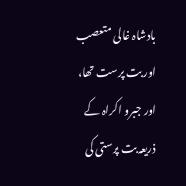بادشاہ غالی متعصب اور بت پرست تھا، اور جبرو اکراہ کے ذریعہ بت پرستی کی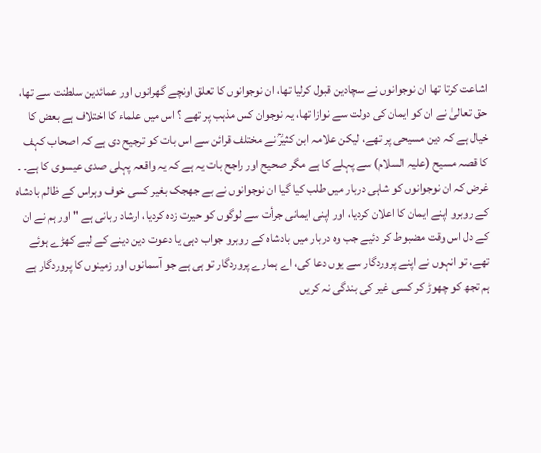اشاعت کرتا تھا ان نوجوانوں نے سچادین قبول کرلیا تھا، ان نوجوانوں کا تعلق اونچے گھرانوں اور عمائدین سلطنت سے تھا، حق تعالیٰ نے ان کو ایمان کی دولت سے نوازا تھا، یہ نوجوان کس مذہب پر تھے ؟ اس میں علماء کا اختلاف ہے بعض کا خیال ہے کہ دین مسیحی پر تھے، لیکن علامہ ابن کثیرؒ نے مختلف قرائن سے اس بات کو ترجیح دی ہے کہ اصحاب کہف کا قصہ مسیح (علیہ السلام) سے پہلے کا ہے مگر صحیح اور راجح بات یہ ہے کہ یہ واقعہ پہلی صدی عیسوی کا ہے۔ ۔ غرض کہ ان نوجوانوں کو شاہی دربار میں طلب کیا گیا ان نوجوانوں نے بے جھجک بغیر کسی خوف وہراس کے ظالم بادشاہ کے روبرو اپنے ایمان کا اعلان کردیا، اور اپنی ایمانی جرأت سے لوگوں کو حیرت زدہ کردیا، ارشاد ربانی ہے " اور ہم نے ان کے دل اس وقت مضبوط کر دئیے جب وہ دربار میں بادشاہ کے روبرو جواب دہی یا دعوت دین دینے کے لیے کھڑے ہوئے تھے، تو انہوں نے اپنے پروردگار سے یوں دعا کی، اے ہمارے پروردگار تو ہی ہے جو آسمانوں اور زمینوں کا پروردگار ہے ہم تجھ کو چھوڑ کر کسی غیر کی بندگی نہ کریں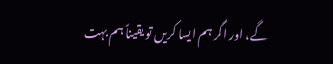گے، اور اگر ہم ایسا کریں تو یقیناً ہم بہت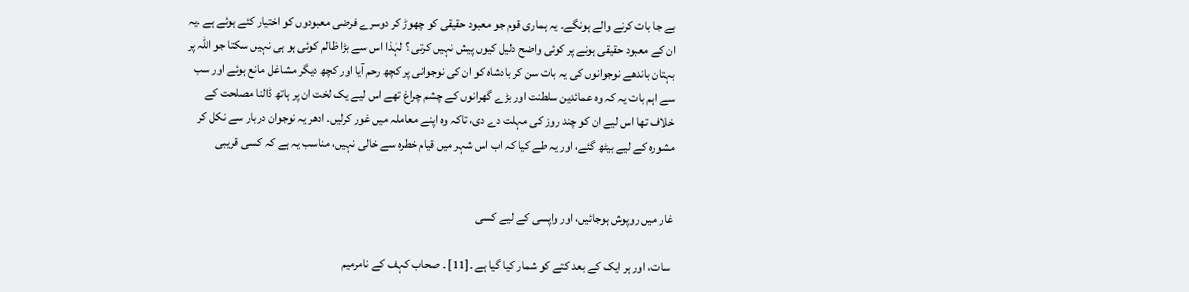بے جا بات کرنے والے ہونگے۔ یہ ہماری قوم جو معبود حقیقی کو چھوڑ کر دوسرے فرضی معبودوں کو اختیار کئے ہوئے ہے ۔یہ ان کے معبود حقیقی ہونے پر کوئی واضح دلیل کیوں پیش نہیں کرتی ؟ لہٰذا اس سے بڑا ظالم کوئی ہو ہی نہیں سکتا جو اللہ پر بہتان باندھے نوجوانوں کی یہ بات سن کر بادشاہ کو ان کی نوجوانی پر کچھ رحم آیا اور کچھ دیگر مشاغل مانع ہوئے اور سب سے اہم بات یہ کہ وہ عمائدین سلطنت اور بڑے گھرانوں کے چشم چراغ تھے اس لیے یک لخت ان پر ہاتھ ڈالنا مصلحت کے خلاف تھا اس لیے ان کو چند روز کی مہلت دے دی، تاکہ وہ اپنے معاملہ میں غور کرلیں۔ ادھر یہ نوجوان دربار سے نکل کر مشورہ کے لیے بیٹھ گئے، اور یہ طے کیا کہ اب اس شہر میں قیام خطرہ سے خالی نہیں، مناسب یہ ہے کہ کسی قریبی


غار میں روپوش ہوجائیں، اور واپسی کے لیے کسی

 سات، اور ہر ایک کے بعد کتے کو شمار کیا گیا ہے ۔[11] ۔ صحاب کہف کے نامرميم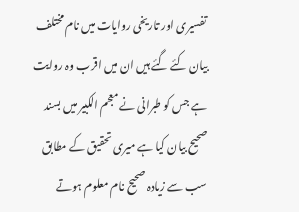تفسیری اور تاریخی روایات میں نام مختلف بیان کئے گئے ہیں ان میں اقرب وہ روایت ہے جس کو طبرانی نے معجم الکبیر میں بسند صحیح بیان کیا ہے میری تحقیق کے مطابق سب سے زیادہ صحیح نام معلوم ہوتے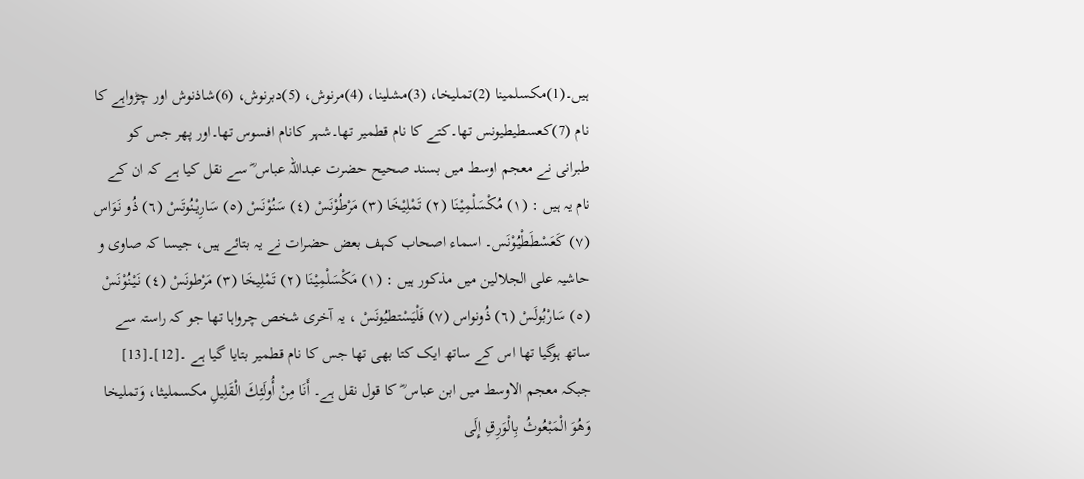ہیں۔(1)مکسلمینا (2)تملیخا، (3)مشلینا، (4)مرنوش، (5)دبرنوش، (6)شاذنوش اور چڑواہے کا نام (7)کعسطیطیونس تھا۔کتے کا نام قطمیر تھا۔شہر کانام افسوس تھا۔اور پھر جس کو طبرانی نے معجم اوسط میں بسند صحیح حضرت عبداللہ عباس ؓ سے نقل کیا ہے کہ ان کے نام یہ ہیں : (١) مُکْسَلْمِیْنَا (٢) تَمْلِیْخَا (٣) مَرْطُوْنَسْ (٤) سَنُوْنَسْ (٥) سَارِیْنُوتَسْ (٦) ذُو نَوَاس (٧) کَعَسْطَطْیُوْنَس۔ اسماء اصحاب کہف بعض حضرات نے یہ بتائے ہیں، جیسا کہ صاوی و حاشیہ علی الجلالین میں مذکور ہیں : (١) مَکْسَلْمِیْنَا (٢) تَمْلِیخَا (٣) مَرْطونَسْ (٤) نَیْنُوْنَسْ (٥) سَارْبُولَسْ (٦) ذُونواس (٧) فَلْیَسْتطیُونَسْ ، یہ آخری شخص چرواہا تھا جو کہ راستہ سے ساتھ ہوگیا تھا اس کے ساتھ ایک کتا بھی تھا جس کا نام قطمیر بتایا گیا ہے ۔[12]۔[13] جبکہ معجم الاوسط میں ابن عباس ؓ کا قول نقل ہے۔ أَنَا مِنْ أُولَئِكَ الْقَلِيلِ مكسمليثا، وَتمليخا وَهُوَ الْمَبْعُوثُ بِالْوَرِقِ إِلَى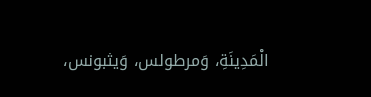الْمَدِينَةِ، وَمرطولس، وَيثبونس،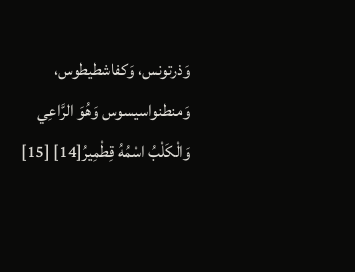وَذرتونس، وَكفاشطيطوس، وَمنطنواسيسوس وَهُوَ الرَّاعِي وَالْكَلْبُ اسْمُهُ قِطْمِيرُ[14] [15]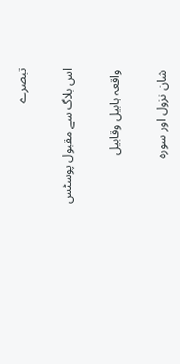تبصرے

اس بلاگ سے مقبول پوسٹس

واقعہ ہابیل وقابیل

شان نزول اور سوره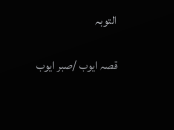التوبہ

قصہ ایوب /صبر ایوب